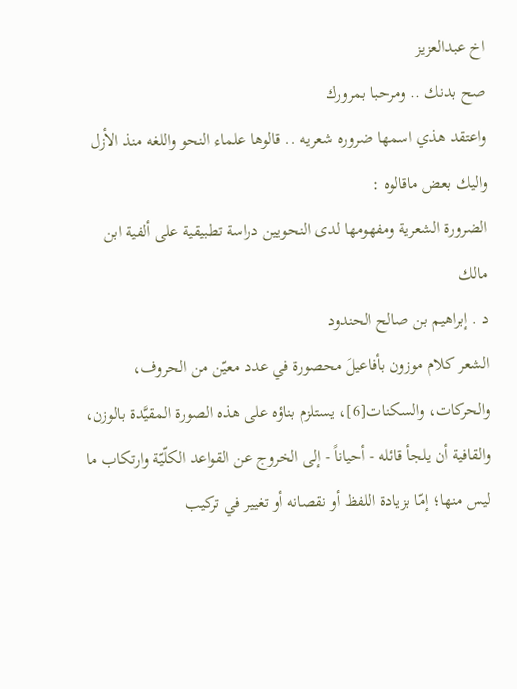اخ عبدالعزيز
صح بدنك .. ومرحبا بمرورك
واعتقد هذي اسمها ضروره شعريه .. قالوها علماء النحو واللغه منذ الأزل
واليك بعض ماقالوه :
الضرورة الشعرية ومفهومها لدى النحويين دراسة تطبيقية على ألفية ابن مالك
د . إبراهيم بن صالح الحندود
الشعر كلام موزون بأفاعيلَ محصورة في عدد معيّن من الحروف، والحركات، والسكنات[6]، يستلزم بناؤه على هذه الصورة المقيَّدة بالوزن، والقافية أن يلجأ قائله - أحياناً - إلى الخروج عن القواعد الكلّيّة وارتكاب ما ليس منها؛ إمّا بزيادة اللفظ أو نقصانه أو تغيير في تركيب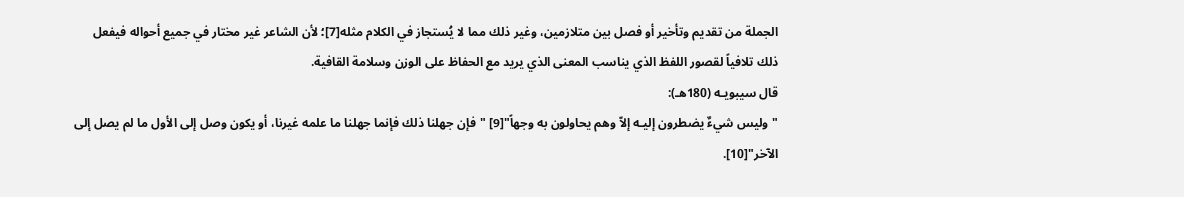الجملة من تقديم وتأخير أو فصل بين متلازمين، وغير ذلك مما لا يُستجاز في الكلام مثله[7]؛ لأن الشاعر غير مختار في جميع أحواله فيفعل ذلك تلافياً لقصور اللفظ الذي يناسب المعنى الذي يريد مع الحفاظ على الوزن وسلامة القافية.
قال سيبويـه (180هـ):
"وليس شيءٌ يضطرون إليـه إلاّ وهم يحاولون به وجهاً"[9] "فإن جهلنا ذلك فإنما جهلنا ما علمه غيرنا، أو يكون وصل إلى الأول ما لم يصل إلى الآخر"[10].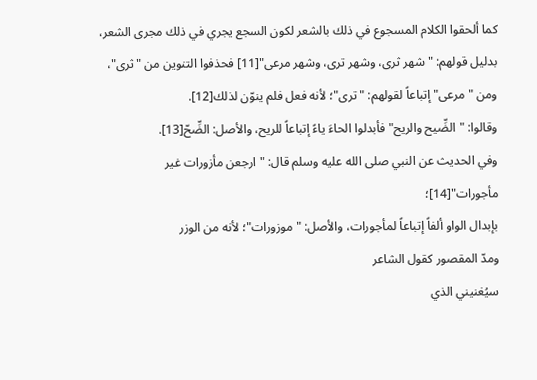كما ألحقوا الكلام المسجوع في ذلك بالشعر لكون السجع يجري في ذلك مجرى الشعر، بدليل قولهم: "شهر ثرى، وشهر ترى، وشهر مرعى"[11] فحذفوا التنوين من "ثرى"، ومن "مرعى" إتباعاً لقولهم: "ترى"؛ لأنه فعل فلم ينوّن لذلك[12].
وقالوا: "الضِّيح والريح" فأبدلوا الحاءَ ياءً إتباعاً للريح، والأصل: الضِّحّ[13].
وفي الحديث عن النبي صلى الله عليه وسلم قال: "ارجعن مأزورات غير مأجورات"[14]؛
بإبدال الواو ألفاً إتباعاً لمأجورات، والأصل: "موزورات"؛ لأنه من الوزر
ومدّ المقصور كقول الشاعر
سيُغنيني الذي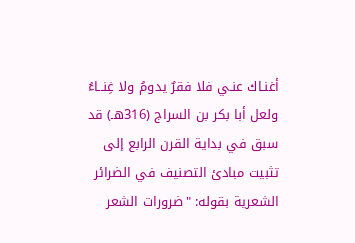أغنـاك عنـي فلا فقرٌ يدومُ ولا غِنــاءُ
ولعل أبا بكر بن السراج (316هـ) قد سبق في بداية القرن الرابع إلى تثبيت مبادئ التصنيف في الضرائر الشعرية بقوله: "ضرورات الشعر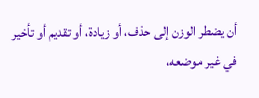أن يضطر الوزن إلى حذف، أو زيادة، أو تقديم أو تأخير في غير موضعه،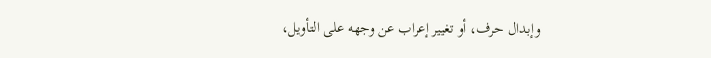وإبدال حرف، أو تغيير إعراب عن وجهه على التأويل،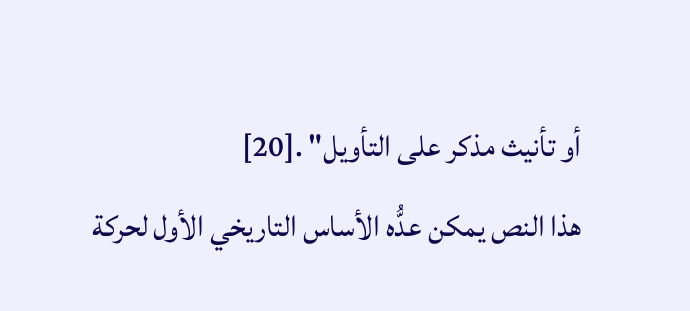أو تأنيث مذكر على التأويل" .[20]
هذا النص يمكن عدُّه الأساس التاريخي الأول لحركة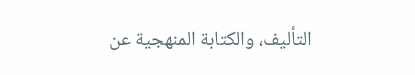التأليف، والكتابة المنهجية عن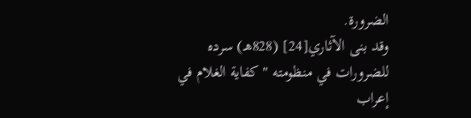الضرورة.
وقد بنى الآثاري[24] (828هـ) سرده للضرورات في منظومته "كفاية الغلام في إعراب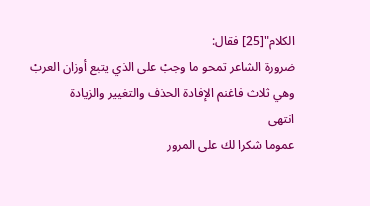الكلام"[25] فقال:
ضرورة الشاعر تمحو ما وجبْ على الذي يتبع أوزان العربْ
وهي ثلاث فاغنم الإفادة الحذف والتغيير والزيادة
انتهى
عموما شكرا لك على المرور